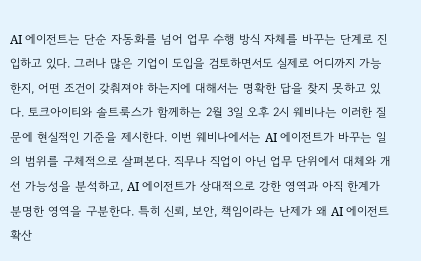AI 에이전트는 단순 자동화를 넘어 업무 수행 방식 자체를 바꾸는 단계로 진입하고 있다. 그러나 많은 기업이 도입을 검토하면서도 실제로 어디까지 가능한지, 어떤 조건이 갖춰져야 하는지에 대해서는 명확한 답을 찾지 못하고 있다. 토크아이티와 솔트룩스가 함께하는 2월 3일 오후 2시 웨비나는 이러한 질문에 현실적인 기준을 제시한다. 이번 웨비나에서는 AI 에이전트가 바꾸는 일의 범위를 구체적으로 살펴본다. 직무나 직업이 아닌 업무 단위에서 대체와 개선 가능성을 분석하고, AI 에이전트가 상대적으로 강한 영역과 아직 한계가 분명한 영역을 구분한다. 특히 신뢰, 보안, 책임이라는 난제가 왜 AI 에이전트 확산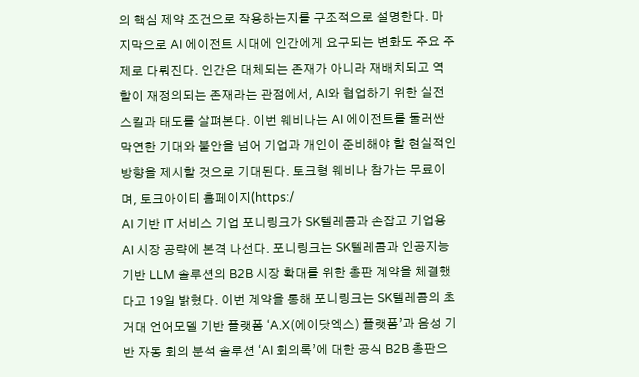의 핵심 제약 조건으로 작용하는지를 구조적으로 설명한다. 마지막으로 AI 에이전트 시대에 인간에게 요구되는 변화도 주요 주제로 다뤄진다. 인간은 대체되는 존재가 아니라 재배치되고 역할이 재정의되는 존재라는 관점에서, AI와 협업하기 위한 실전 스킬과 태도를 살펴본다. 이번 웨비나는 AI 에이전트를 둘러싼 막연한 기대와 불안을 넘어 기업과 개인이 준비해야 할 현실적인 방향을 제시할 것으로 기대된다. 토크형 웨비나 참가는 무료이며, 토크아이티 홈페이지(https:/
AI 기반 IT 서비스 기업 포니링크가 SK텔레콤과 손잡고 기업용 AI 시장 공략에 본격 나선다. 포니링크는 SK텔레콤과 인공지능 기반 LLM 솔루션의 B2B 시장 확대를 위한 총판 계약을 체결했다고 19일 밝혔다. 이번 계약을 통해 포니링크는 SK텔레콤의 초거대 언어모델 기반 플랫폼 ‘A.X(에이닷엑스) 플랫폼’과 음성 기반 자동 회의 분석 솔루션 ‘AI 회의록’에 대한 공식 B2B 총판으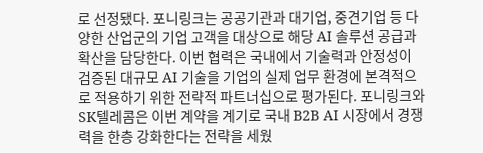로 선정됐다. 포니링크는 공공기관과 대기업, 중견기업 등 다양한 산업군의 기업 고객을 대상으로 해당 AI 솔루션 공급과 확산을 담당한다. 이번 협력은 국내에서 기술력과 안정성이 검증된 대규모 AI 기술을 기업의 실제 업무 환경에 본격적으로 적용하기 위한 전략적 파트너십으로 평가된다. 포니링크와 SK텔레콤은 이번 계약을 계기로 국내 B2B AI 시장에서 경쟁력을 한층 강화한다는 전략을 세웠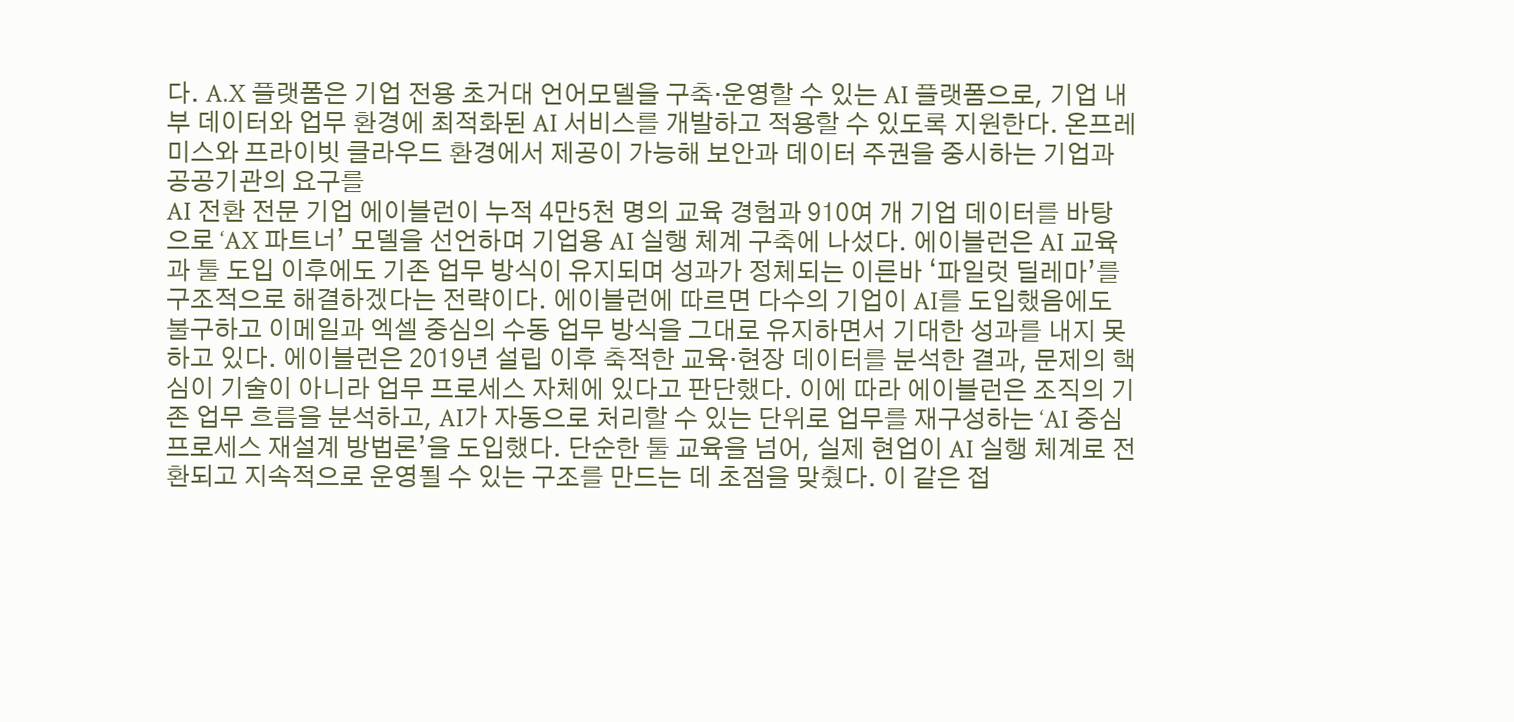다. A.X 플랫폼은 기업 전용 초거대 언어모델을 구축·운영할 수 있는 AI 플랫폼으로, 기업 내부 데이터와 업무 환경에 최적화된 AI 서비스를 개발하고 적용할 수 있도록 지원한다. 온프레미스와 프라이빗 클라우드 환경에서 제공이 가능해 보안과 데이터 주권을 중시하는 기업과 공공기관의 요구를
AI 전환 전문 기업 에이블런이 누적 4만5천 명의 교육 경험과 910여 개 기업 데이터를 바탕으로 ‘AX 파트너’ 모델을 선언하며 기업용 AI 실행 체계 구축에 나섰다. 에이블런은 AI 교육과 툴 도입 이후에도 기존 업무 방식이 유지되며 성과가 정체되는 이른바 ‘파일럿 딜레마’를 구조적으로 해결하겠다는 전략이다. 에이블런에 따르면 다수의 기업이 AI를 도입했음에도 불구하고 이메일과 엑셀 중심의 수동 업무 방식을 그대로 유지하면서 기대한 성과를 내지 못하고 있다. 에이블런은 2019년 설립 이후 축적한 교육·현장 데이터를 분석한 결과, 문제의 핵심이 기술이 아니라 업무 프로세스 자체에 있다고 판단했다. 이에 따라 에이블런은 조직의 기존 업무 흐름을 분석하고, AI가 자동으로 처리할 수 있는 단위로 업무를 재구성하는 ‘AI 중심 프로세스 재설계 방법론’을 도입했다. 단순한 툴 교육을 넘어, 실제 현업이 AI 실행 체계로 전환되고 지속적으로 운영될 수 있는 구조를 만드는 데 초점을 맞췄다. 이 같은 접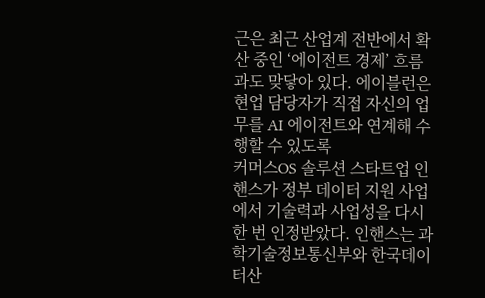근은 최근 산업계 전반에서 확산 중인 ‘에이전트 경제’ 흐름과도 맞닿아 있다. 에이블런은 현업 담당자가 직접 자신의 업무를 AI 에이전트와 연계해 수행할 수 있도록
커머스OS 솔루션 스타트업 인핸스가 정부 데이터 지원 사업에서 기술력과 사업성을 다시 한 번 인정받았다. 인핸스는 과학기술정보통신부와 한국데이터산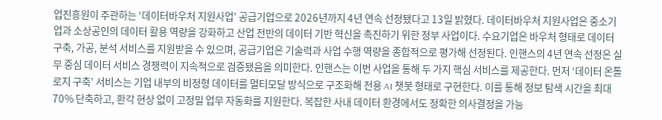업진흥원이 주관하는 ‘데이터바우처 지원사업’ 공급기업으로 2026년까지 4년 연속 선정됐다고 13일 밝혔다. 데이터바우처 지원사업은 중소기업과 소상공인의 데이터 활용 역량을 강화하고 산업 전반의 데이터 기반 혁신을 촉진하기 위한 정부 사업이다. 수요기업은 바우처 형태로 데이터 구축, 가공, 분석 서비스를 지원받을 수 있으며, 공급기업은 기술력과 사업 수행 역량을 종합적으로 평가해 선정된다. 인핸스의 4년 연속 선정은 실무 중심 데이터 서비스 경쟁력이 지속적으로 검증됐음을 의미한다. 인핸스는 이번 사업을 통해 두 가지 핵심 서비스를 제공한다. 먼저 ‘데이터 온톨로지 구축’ 서비스는 기업 내부의 비정형 데이터를 멀티모달 방식으로 구조화해 전용 AI 챗봇 형태로 구현한다. 이를 통해 정보 탐색 시간을 최대 70% 단축하고, 환각 현상 없이 고정밀 업무 자동화를 지원한다. 복잡한 사내 데이터 환경에서도 정확한 의사결정을 가능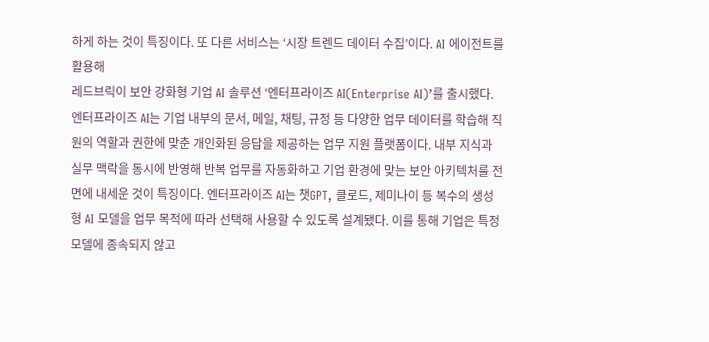하게 하는 것이 특징이다. 또 다른 서비스는 ‘시장 트렌드 데이터 수집’이다. AI 에이전트를 활용해
레드브릭이 보안 강화형 기업 AI 솔루션 ‘엔터프라이즈 AI(Enterprise AI)’를 출시했다. 엔터프라이즈 AI는 기업 내부의 문서, 메일, 채팅, 규정 등 다양한 업무 데이터를 학습해 직원의 역할과 권한에 맞춘 개인화된 응답을 제공하는 업무 지원 플랫폼이다. 내부 지식과 실무 맥락을 동시에 반영해 반복 업무를 자동화하고 기업 환경에 맞는 보안 아키텍처를 전면에 내세운 것이 특징이다. 엔터프라이즈 AI는 챗GPT, 클로드, 제미나이 등 복수의 생성형 AI 모델을 업무 목적에 따라 선택해 사용할 수 있도록 설계됐다. 이를 통해 기업은 특정 모델에 종속되지 않고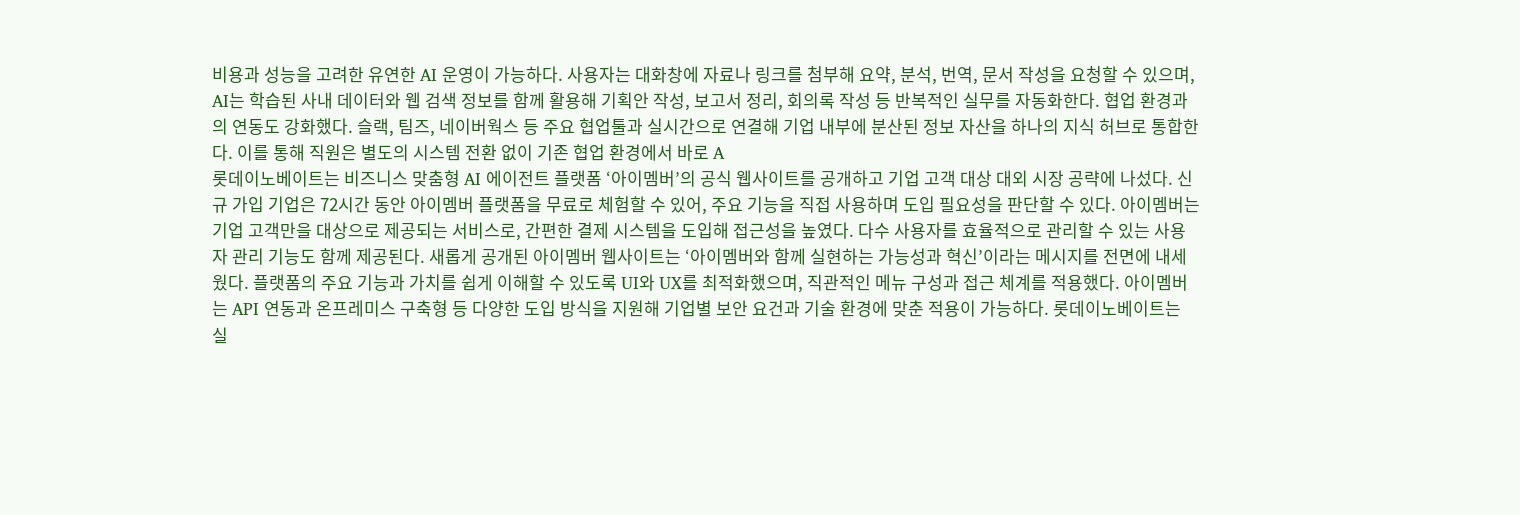비용과 성능을 고려한 유연한 AI 운영이 가능하다. 사용자는 대화창에 자료나 링크를 첨부해 요약, 분석, 번역, 문서 작성을 요청할 수 있으며, AI는 학습된 사내 데이터와 웹 검색 정보를 함께 활용해 기획안 작성, 보고서 정리, 회의록 작성 등 반복적인 실무를 자동화한다. 협업 환경과의 연동도 강화했다. 슬랙, 팀즈, 네이버웍스 등 주요 협업툴과 실시간으로 연결해 기업 내부에 분산된 정보 자산을 하나의 지식 허브로 통합한다. 이를 통해 직원은 별도의 시스템 전환 없이 기존 협업 환경에서 바로 A
롯데이노베이트는 비즈니스 맞춤형 AI 에이전트 플랫폼 ‘아이멤버’의 공식 웹사이트를 공개하고 기업 고객 대상 대외 시장 공략에 나섰다. 신규 가입 기업은 72시간 동안 아이멤버 플랫폼을 무료로 체험할 수 있어, 주요 기능을 직접 사용하며 도입 필요성을 판단할 수 있다. 아이멤버는 기업 고객만을 대상으로 제공되는 서비스로, 간편한 결제 시스템을 도입해 접근성을 높였다. 다수 사용자를 효율적으로 관리할 수 있는 사용자 관리 기능도 함께 제공된다. 새롭게 공개된 아이멤버 웹사이트는 ‘아이멤버와 함께 실현하는 가능성과 혁신’이라는 메시지를 전면에 내세웠다. 플랫폼의 주요 기능과 가치를 쉽게 이해할 수 있도록 UI와 UX를 최적화했으며, 직관적인 메뉴 구성과 접근 체계를 적용했다. 아이멤버는 API 연동과 온프레미스 구축형 등 다양한 도입 방식을 지원해 기업별 보안 요건과 기술 환경에 맞춘 적용이 가능하다. 롯데이노베이트는 실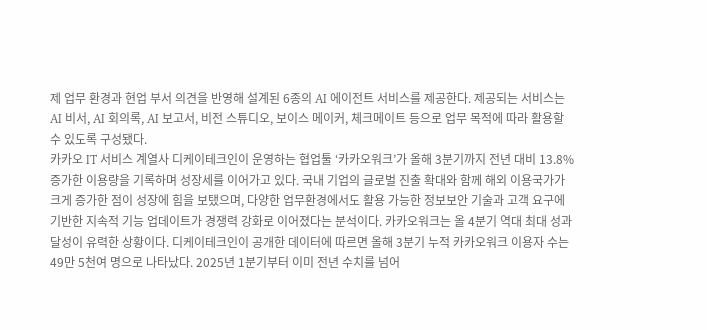제 업무 환경과 현업 부서 의견을 반영해 설계된 6종의 AI 에이전트 서비스를 제공한다. 제공되는 서비스는 AI 비서, AI 회의록, AI 보고서, 비전 스튜디오, 보이스 메이커, 체크메이트 등으로 업무 목적에 따라 활용할 수 있도록 구성됐다.
카카오 IT 서비스 계열사 디케이테크인이 운영하는 협업툴 ‘카카오워크’가 올해 3분기까지 전년 대비 13.8% 증가한 이용량을 기록하며 성장세를 이어가고 있다. 국내 기업의 글로벌 진출 확대와 함께 해외 이용국가가 크게 증가한 점이 성장에 힘을 보탰으며, 다양한 업무환경에서도 활용 가능한 정보보안 기술과 고객 요구에 기반한 지속적 기능 업데이트가 경쟁력 강화로 이어졌다는 분석이다. 카카오워크는 올 4분기 역대 최대 성과 달성이 유력한 상황이다. 디케이테크인이 공개한 데이터에 따르면 올해 3분기 누적 카카오워크 이용자 수는 49만 5천여 명으로 나타났다. 2025년 1분기부터 이미 전년 수치를 넘어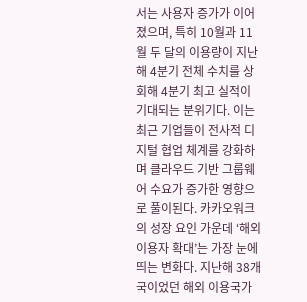서는 사용자 증가가 이어졌으며, 특히 10월과 11월 두 달의 이용량이 지난해 4분기 전체 수치를 상회해 4분기 최고 실적이 기대되는 분위기다. 이는 최근 기업들이 전사적 디지털 협업 체계를 강화하며 클라우드 기반 그룹웨어 수요가 증가한 영향으로 풀이된다. 카카오워크의 성장 요인 가운데 ‘해외 이용자 확대’는 가장 눈에 띄는 변화다. 지난해 38개국이었던 해외 이용국가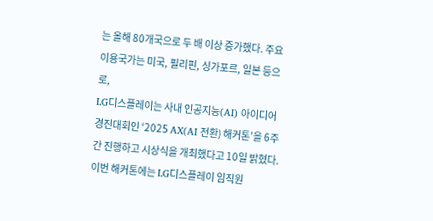는 올해 80개국으로 두 배 이상 증가했다. 주요 이용국가는 미국, 필리핀, 싱가포르, 일본 등으로,
LG디스플레이는 사내 인공지능(AI) 아이디어 경진대회인 ‘2025 AX(AI 전환) 해커톤’을 6주간 진행하고 시상식을 개최했다고 10일 밝혔다. 이번 해커톤에는 LG디스플레이 임직원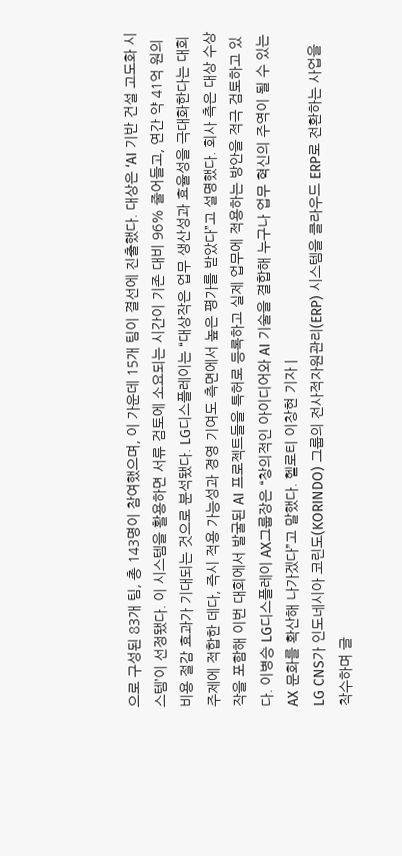으로 구성된 83개 팀, 총 143명이 참여했으며, 이 가운데 15개 팀이 결선에 진출했다. 대상은 ‘AI 기반 건설 고도화 시스템’이 선정됐다. 이 시스템을 활용하면 서류 검토에 소요되는 시간이 기존 대비 96% 줄어들고, 연간 약 41억 원의 비용 절감 효과가 기대되는 것으로 분석됐다. LG디스플레이는 “대상작은 업무 생산성과 효율성을 극대화한다는 대회 주제에 적합한 데다, 즉시 적용 가능성과 경영 기여도 측면에서 높은 평가를 받았다”고 설명했다. 회사 측은 대상 수상작을 포함해 이번 대회에서 발굴된 AI 프로젝트들을 특허로 등록하고 실제 업무에 적용하는 방안을 적극 검토하고 있다. 이병승 LG디스플레이 AX그룹장은 “창의적인 아이디어와 AI 기술을 결합해 누구나 업무 혁신의 주역이 될 수 있는 AX 문화를 확산해 나가겠다”고 말했다. 헬로티 이창현 기자 |
LG CNS가 인도네시아 코린도(KORINDO) 그룹의 전사적자원관리(ERP) 시스템을 클라우드 ERP로 전환하는 사업을 착수하며 글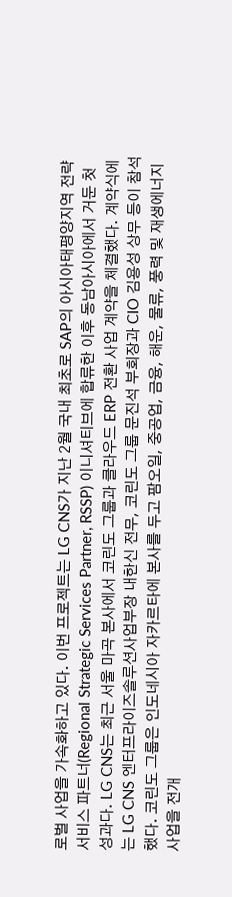로벌 사업을 가속화하고 있다. 이번 프로젝트는 LG CNS가 지난 2월 국내 최초로 SAP의 아시아태평양지역 전략 서비스 파트너(Regional Strategic Services Partner, RSSP) 이니셔티브에 합류한 이후 동남아시아에서 거둔 첫 성과다. LG CNS는 최근 서울 마곡 본사에서 코린도 그룹과 클라우드 ERP 전환 사업 계약을 체결했다. 계약식에는 LG CNS 엔터프라이즈솔루션사업부장 내한신 전무, 코린도 그룹 문진석 부회장과 CIO 김용성 상무 등이 참석했다. 코린도 그룹은 인도네시아 자카르타에 본사를 두고 팜오일, 중공업, 금융, 해운, 물류, 풍력 및 재생에너지 사업을 전개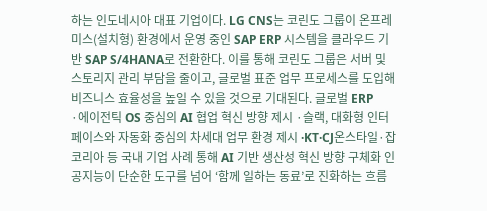하는 인도네시아 대표 기업이다. LG CNS는 코린도 그룹이 온프레미스(설치형) 환경에서 운영 중인 SAP ERP 시스템을 클라우드 기반 SAP S/4HANA로 전환한다. 이를 통해 코린도 그룹은 서버 및 스토리지 관리 부담을 줄이고, 글로벌 표준 업무 프로세스를 도입해 비즈니스 효율성을 높일 수 있을 것으로 기대된다. 글로벌 ERP
·에이전틱 OS 중심의 AI 협업 혁신 방향 제시 ·슬랙, 대화형 인터페이스와 자동화 중심의 차세대 업무 환경 제시 ·KT·CJ온스타일·잡코리아 등 국내 기업 사례 통해 AI 기반 생산성 혁신 방향 구체화 인공지능이 단순한 도구를 넘어 ‘함께 일하는 동료’로 진화하는 흐름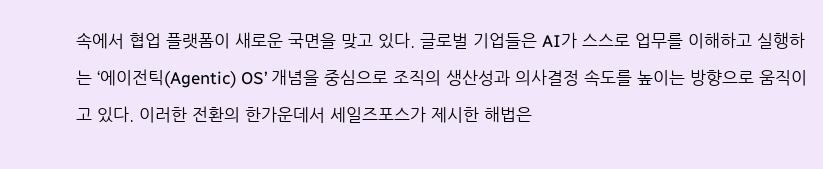속에서 협업 플랫폼이 새로운 국면을 맞고 있다. 글로벌 기업들은 AI가 스스로 업무를 이해하고 실행하는 ‘에이전틱(Agentic) OS’ 개념을 중심으로 조직의 생산성과 의사결정 속도를 높이는 방향으로 움직이고 있다. 이러한 전환의 한가운데서 세일즈포스가 제시한 해법은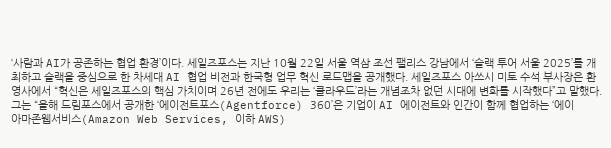‘사람과 AI가 공존하는 협업 환경’이다. 세일즈포스는 지난 10월 22일 서울 역삼 조선 팰리스 강남에서 ‘슬랙 투어 서울 2025’를 개최하고 슬랙을 중심으로 한 차세대 AI 협업 비전과 한국형 업무 혁신 로드맵을 공개했다. 세일즈포스 아쓰시 미토 수석 부사장은 환영사에서 “혁신은 세일즈포스의 핵심 가치이며 26년 전에도 우리는 ‘클라우드’라는 개념조차 없던 시대에 변화를 시작했다”고 말했다. 그는 “올해 드림포스에서 공개한 ‘에이전트포스(Agentforce) 360’은 기업이 AI 에이전트와 인간이 함께 협업하는 ‘에이
아마존웹서비스(Amazon Web Services, 이하 AWS)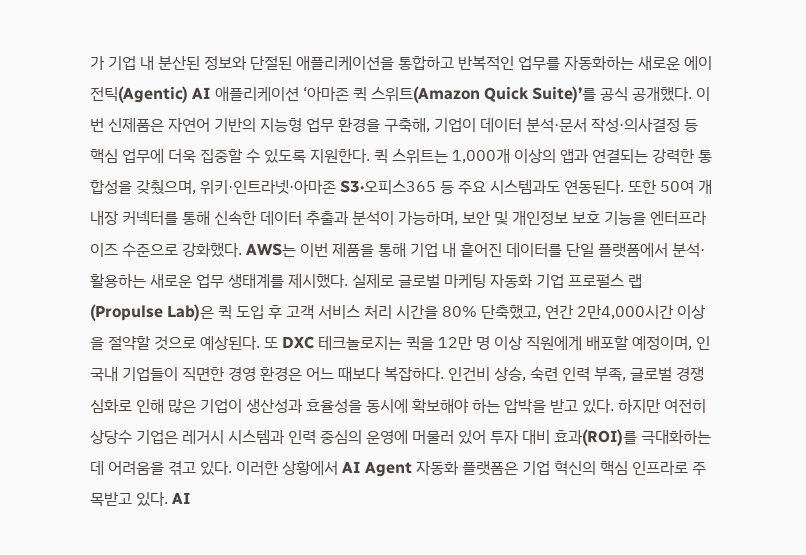가 기업 내 분산된 정보와 단절된 애플리케이션을 통합하고 반복적인 업무를 자동화하는 새로운 에이전틱(Agentic) AI 애플리케이션 ‘아마존 퀵 스위트(Amazon Quick Suite)’를 공식 공개했다. 이번 신제품은 자연어 기반의 지능형 업무 환경을 구축해, 기업이 데이터 분석·문서 작성·의사결정 등 핵심 업무에 더욱 집중할 수 있도록 지원한다. 퀵 스위트는 1,000개 이상의 앱과 연결되는 강력한 통합성을 갖췄으며, 위키·인트라넷·아마존 S3·오피스365 등 주요 시스템과도 연동된다. 또한 50여 개 내장 커넥터를 통해 신속한 데이터 추출과 분석이 가능하며, 보안 및 개인정보 보호 기능을 엔터프라이즈 수준으로 강화했다. AWS는 이번 제품을 통해 기업 내 흩어진 데이터를 단일 플랫폼에서 분석·활용하는 새로운 업무 생태계를 제시했다. 실제로 글로벌 마케팅 자동화 기업 프로펄스 랩(Propulse Lab)은 퀵 도입 후 고객 서비스 처리 시간을 80% 단축했고, 연간 2만4,000시간 이상을 절약할 것으로 예상된다. 또 DXC 테크놀로지는 퀵을 12만 명 이상 직원에게 배포할 예정이며, 인
국내 기업들이 직면한 경영 환경은 어느 때보다 복잡하다. 인건비 상승, 숙련 인력 부족, 글로벌 경쟁 심화로 인해 많은 기업이 생산성과 효율성을 동시에 확보해야 하는 압박을 받고 있다. 하지만 여전히 상당수 기업은 레거시 시스템과 인력 중심의 운영에 머물러 있어 투자 대비 효과(ROI)를 극대화하는 데 어려움을 겪고 있다. 이러한 상황에서 AI Agent 자동화 플랫폼은 기업 혁신의 핵심 인프라로 주목받고 있다. AI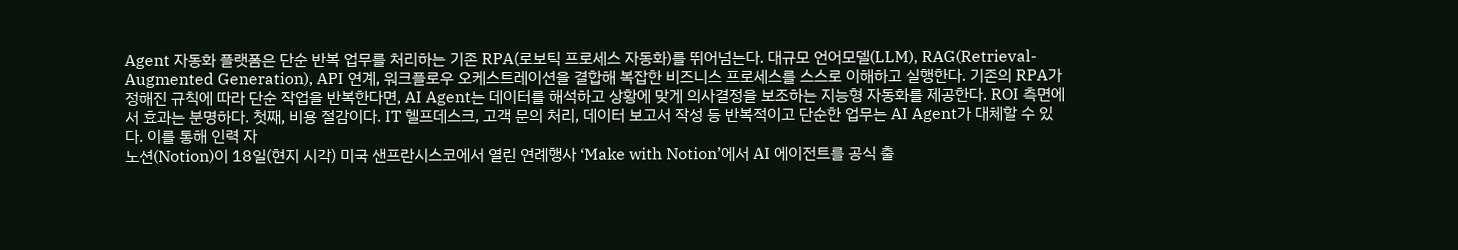Agent 자동화 플랫폼은 단순 반복 업무를 처리하는 기존 RPA(로보틱 프로세스 자동화)를 뛰어넘는다. 대규모 언어모델(LLM), RAG(Retrieval-Augmented Generation), API 연계, 워크플로우 오케스트레이션을 결합해 복잡한 비즈니스 프로세스를 스스로 이해하고 실행한다. 기존의 RPA가 정해진 규칙에 따라 단순 작업을 반복한다면, AI Agent는 데이터를 해석하고 상황에 맞게 의사결정을 보조하는 지능형 자동화를 제공한다. ROI 측면에서 효과는 분명하다. 첫째, 비용 절감이다. IT 헬프데스크, 고객 문의 처리, 데이터 보고서 작성 등 반복적이고 단순한 업무는 AI Agent가 대체할 수 있다. 이를 통해 인력 자
노션(Notion)이 18일(현지 시각) 미국 샌프란시스코에서 열린 연례행사 ‘Make with Notion’에서 AI 에이전트를 공식 출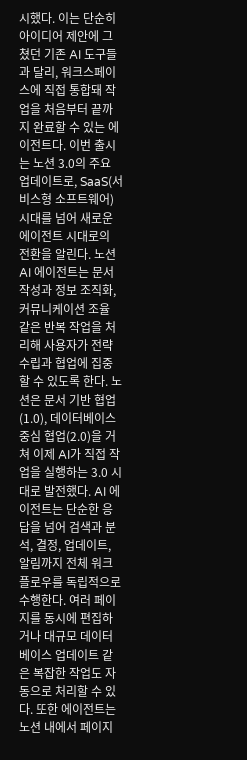시했다. 이는 단순히 아이디어 제안에 그쳤던 기존 AI 도구들과 달리, 워크스페이스에 직접 통합돼 작업을 처음부터 끝까지 완료할 수 있는 에이전트다. 이번 출시는 노션 3.0의 주요 업데이트로, SaaS(서비스형 소프트웨어) 시대를 넘어 새로운 에이전트 시대로의 전환을 알린다. 노션 AI 에이전트는 문서 작성과 정보 조직화, 커뮤니케이션 조율 같은 반복 작업을 처리해 사용자가 전략 수립과 협업에 집중할 수 있도록 한다. 노션은 문서 기반 협업(1.0), 데이터베이스 중심 협업(2.0)을 거쳐 이제 AI가 직접 작업을 실행하는 3.0 시대로 발전했다. AI 에이전트는 단순한 응답을 넘어 검색과 분석, 결정, 업데이트, 알림까지 전체 워크플로우를 독립적으로 수행한다. 여러 페이지를 동시에 편집하거나 대규모 데이터베이스 업데이트 같은 복잡한 작업도 자동으로 처리할 수 있다. 또한 에이전트는 노션 내에서 페이지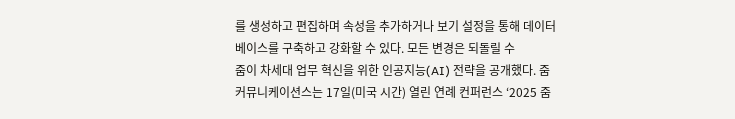를 생성하고 편집하며 속성을 추가하거나 보기 설정을 통해 데이터베이스를 구축하고 강화할 수 있다. 모든 변경은 되돌릴 수
줌이 차세대 업무 혁신을 위한 인공지능(AI) 전략을 공개했다. 줌 커뮤니케이션스는 17일(미국 시간) 열린 연례 컨퍼런스 ‘2025 줌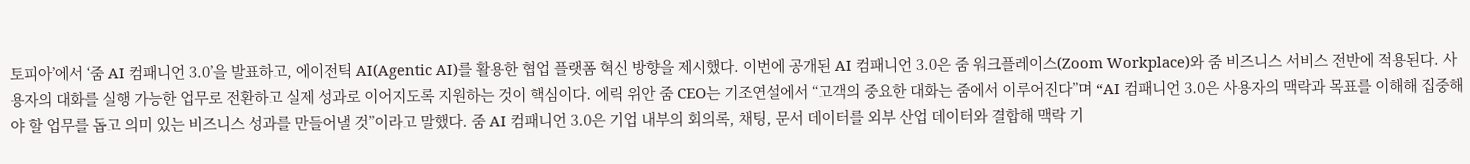토피아’에서 ‘줌 AI 컴패니언 3.0’을 발표하고, 에이전틱 AI(Agentic AI)를 활용한 협업 플랫폼 혁신 방향을 제시했다. 이번에 공개된 AI 컴패니언 3.0은 줌 워크플레이스(Zoom Workplace)와 줌 비즈니스 서비스 전반에 적용된다. 사용자의 대화를 실행 가능한 업무로 전환하고 실제 성과로 이어지도록 지원하는 것이 핵심이다. 에릭 위안 줌 CEO는 기조연설에서 “고객의 중요한 대화는 줌에서 이루어진다”며 “AI 컴패니언 3.0은 사용자의 맥락과 목표를 이해해 집중해야 할 업무를 돕고 의미 있는 비즈니스 성과를 만들어낼 것”이라고 말했다. 줌 AI 컴패니언 3.0은 기업 내부의 회의록, 채팅, 문서 데이터를 외부 산업 데이터와 결합해 맥락 기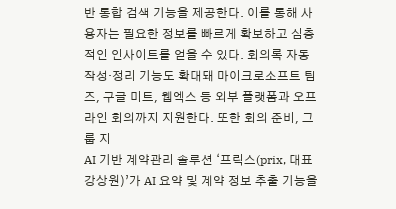반 통합 검색 기능을 제공한다. 이를 통해 사용자는 필요한 정보를 빠르게 확보하고 심층적인 인사이트를 얻을 수 있다. 회의록 자동 작성·정리 기능도 확대돼 마이크로소프트 팀즈, 구글 미트, 웹엑스 등 외부 플랫폼과 오프라인 회의까지 지원한다. 또한 회의 준비, 그룹 지
AI 기반 계약관리 솔루션 ‘프릭스(prix, 대표 강상원)’가 AI 요약 및 계약 정보 추출 기능을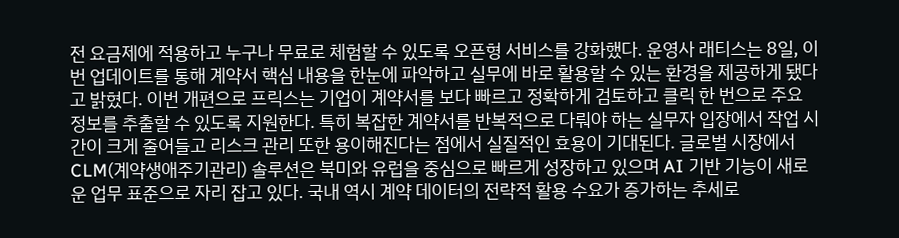전 요금제에 적용하고 누구나 무료로 체험할 수 있도록 오픈형 서비스를 강화했다. 운영사 래티스는 8일, 이번 업데이트를 통해 계약서 핵심 내용을 한눈에 파악하고 실무에 바로 활용할 수 있는 환경을 제공하게 됐다고 밝혔다. 이번 개편으로 프릭스는 기업이 계약서를 보다 빠르고 정확하게 검토하고 클릭 한 번으로 주요 정보를 추출할 수 있도록 지원한다. 특히 복잡한 계약서를 반복적으로 다뤄야 하는 실무자 입장에서 작업 시간이 크게 줄어들고 리스크 관리 또한 용이해진다는 점에서 실질적인 효용이 기대된다. 글로벌 시장에서 CLM(계약생애주기관리) 솔루션은 북미와 유럽을 중심으로 빠르게 성장하고 있으며 AI 기반 기능이 새로운 업무 표준으로 자리 잡고 있다. 국내 역시 계약 데이터의 전략적 활용 수요가 증가하는 추세로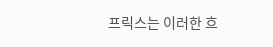프릭스는 이러한 흐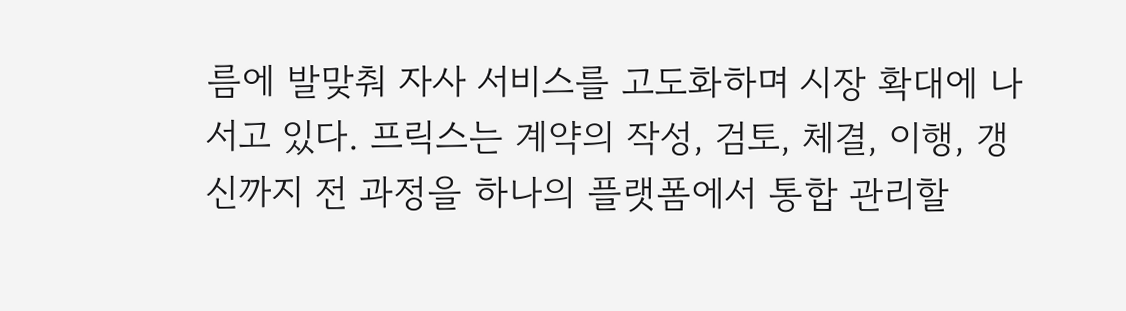름에 발맞춰 자사 서비스를 고도화하며 시장 확대에 나서고 있다. 프릭스는 계약의 작성, 검토, 체결, 이행, 갱신까지 전 과정을 하나의 플랫폼에서 통합 관리할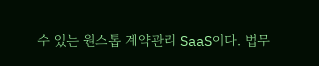수 있는 원스톱 계약관리 SaaS이다. 법무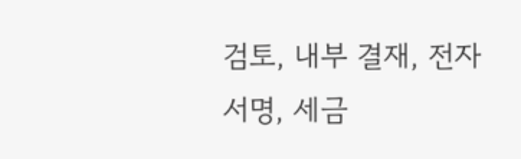검토, 내부 결재, 전자서명, 세금